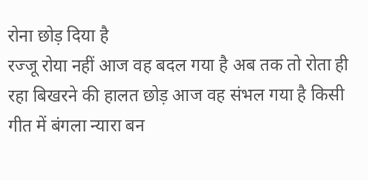रोना छोड़ दिया है
रज्जू रोया नहीं आज वह बदल गया है अब तक तो रोता ही रहा बिखरने की हालत छोड़ आज वह संभल गया है किसी गीत में बंगला न्यारा बन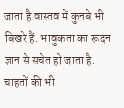जाता है वास्तव में कुनबे भी बिखरे हैं. भावुकता का रूदन ज्ञान से सचेत हो जाता है. चाहतों की भी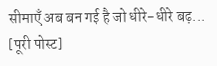सीमाएँ अब बन गई है जो धीरे-धीरे बढ़...
[पूरी पोस्ट]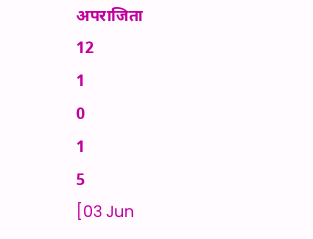अपराजिता
12
1
0
1
5
[03 Jun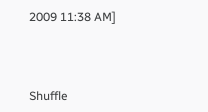2009 11:38 AM]



Shuffle